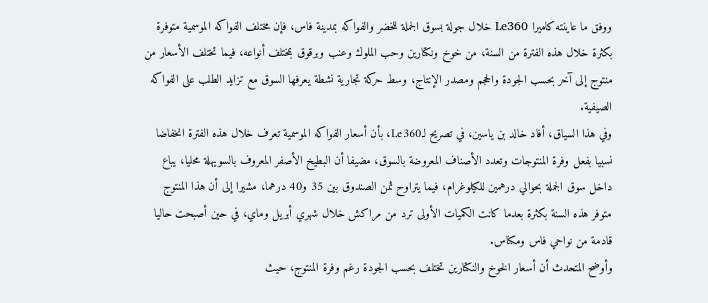ووفق ما عاينته كاميرا Le360 خلال جولة بسوق الجملة للخضر والفواكه بمدينة فاس، فإن مختلف الفواكه الموسمية متوفرة بكثرة خلال هذه الفترة من السنة، من خوخ ونكتارين وحب الملوك وعنب وبرقوق بمختلف أنواعه، فيما تختلف الأسعار من منتوج إلى آخر بحسب الجودة والحجم ومصدر الإنتاج، وسط حركة تجارية نشطة يعرفها السوق مع تزايد الطلب على الفواكه الصيفية.
وفي هذا السياق، أفاد خالد بن ياسين، في تصريح لـLe360، بأن أسعار الفواكه الموسمية تعرف خلال هذه الفترة انخفاضا نسبيا بفعل وفرة المنتوجات وتعدد الأصناف المعروضة بالسوق، مضيفا أن البطيخ الأصفر المعروف بالسويهلة محليا، يباع داخل سوق الجملة بحوالي درهمين للكيلوغرام، فيما يتراوح ثمن الصندوق بين 35 و40 درهما، مشيرا إلى أن هذا المنتوج متوفر هذه السنة بكثرة بعدما كانت الكميات الأولى ترد من مراكش خلال شهري أبريل وماي، في حين أصبحت حاليا قادمة من نواحي فاس ومكناس.
وأوضح المتحدث أن أسعار الخوخ والنكتارين تختلف بحسب الجودة رغم وفرة المنتوج، حيث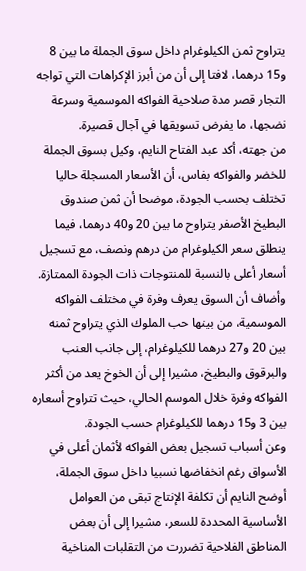يتراوح ثمن الكيلوغرام داخل سوق الجملة ما بين 8 و15 درهما، لافتا إلى أن من أبرز الإكراهات التي تواجه التجار قصر مدة صلاحية الفواكه الموسمية وسرعة نضجها، ما يفرض تسويقها في آجال قصيرة.
من جهته، أكد عبد الفتاح النايم، وكيل بسوق الجملة للخضر والفواكه بفاس، أن الأسعار المسجلة حاليا تختلف بحسب الجودة، موضحا أن ثمن صندوق البطيخ الأصفر يتراوح ما بين 20 و40 درهما، فيما ينطلق سعر الكيلوغرام من درهم ونصف، مع تسجيل أسعار أعلى بالنسبة للمنتوجات ذات الجودة الممتازة.
وأضاف أن السوق يعرف وفرة في مختلف الفواكه الموسمية، من بينها حب الملوك الذي يتراوح ثمنه بين 20 و27 درهما للكيلوغرام، إلى جانب العنب والبرقوق والبطيخ، مشيرا إلى أن الخوخ يعد من أكثر الفواكه وفرة خلال الموسم الحالي، حيث تتراوح أسعاره بين 3 و15 درهما للكيلوغرام حسب الجودة.
وعن أسباب تسجيل بعض الفواكه لأثمان أعلى في الأسواق رغم انخفاضها نسبيا داخل سوق الجملة، أوضح النايم أن تكلفة الإنتاج تبقى من العوامل الأساسية المحددة للسعر، مشيرا إلى أن بعض المناطق الفلاحية تضررت من التقلبات المناخية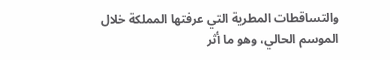والتساقطات المطرية التي عرفتها المملكة خلال الموسم الحالي، وهو ما أثر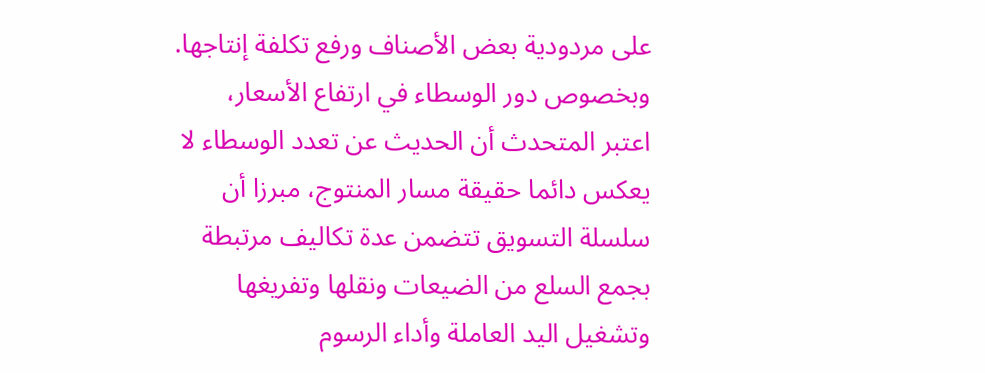على مردودية بعض الأصناف ورفع تكلفة إنتاجها.
وبخصوص دور الوسطاء في ارتفاع الأسعار، اعتبر المتحدث أن الحديث عن تعدد الوسطاء لا يعكس دائما حقيقة مسار المنتوج، مبرزا أن سلسلة التسويق تتضمن عدة تكاليف مرتبطة بجمع السلع من الضيعات ونقلها وتفريغها وتشغيل اليد العاملة وأداء الرسوم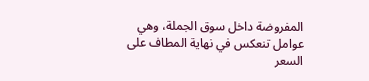المفروضة داخل سوق الجملة، وهي عوامل تنعكس في نهاية المطاف على السعر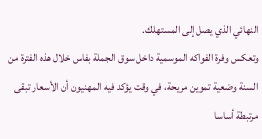النهائي الذي يصل إلى المستهلك.
وتعكس وفرة الفواكه الموسمية داخل سوق الجملة بفاس خلال هذه الفترة من السنة وضعية تموين مريحة، في وقت يؤكد فيه المهنيون أن الأسعار تبقى مرتبطة أساسا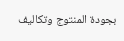بجودة المنتوج وتكاليف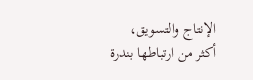الإنتاج والتسويق، أكثر من ارتباطها بندرة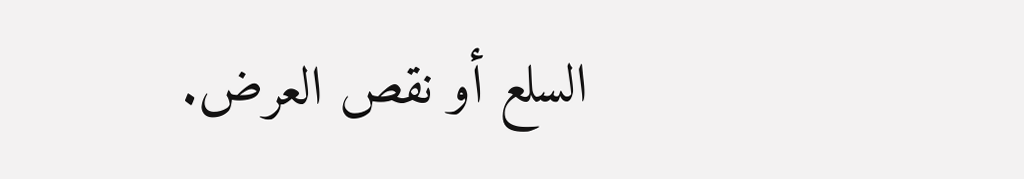السلع أو نقص العرض.